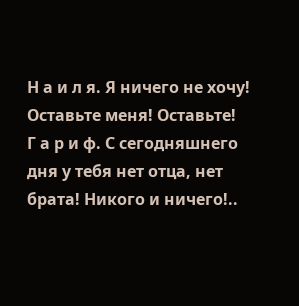Н а и л я. Я ничего не хочу! Оставьте меня! Оставьте!
Г а р и ф. С сегодняшнего дня у тебя нет отца, нет брата! Никого и ничего!..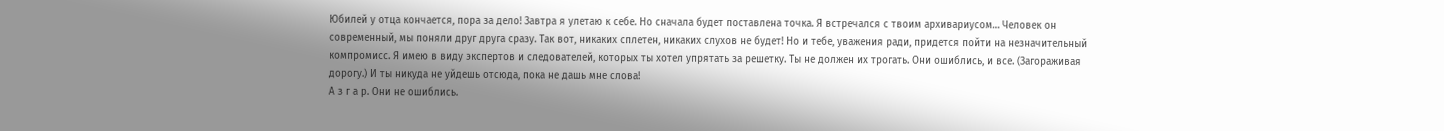Юбилей у отца кончается, пора за дело! Завтра я улетаю к себе. Но сначала будет поставлена точка. Я встречался с твоим архивариусом… Человек он современный, мы поняли друг друга сразу. Так вот, никаких сплетен, никаких слухов не будет! Но и тебе, уважения ради, придется пойти на незначительный компромисс. Я имею в виду экспертов и следователей, которых ты хотел упрятать за решетку. Ты не должен их трогать. Они ошиблись, и все. (Загораживая дорогу.) И ты никуда не уйдешь отсюда, пока не дашь мне слова!
А з г а р. Они не ошиблись.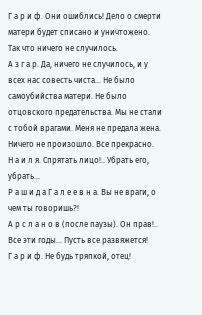Г а р и ф. Они ошиблись! Дело о смерти матери будет списано и уничтожено. Так что ничего не случилось.
А з г а р. Да, ничего не случилось, и у всех нас совесть чиста… Не было самоубийства матери. Не было отцовского предательства. Мы не стали с тобой врагами. Меня не предала жена. Ничего не произошло. Все прекрасно.
Н а и л я. Спрятать лицо!.. Убрать его, убрать…
Р а ш и д а Г а л е е в н а. Вы не враги, о чем ты говоришь?!
А р с л а н о в (после паузы). Он прав!.. Все эти годы… Пусть все развяжется!
Г а р и ф. Не будь тряпкой, отец!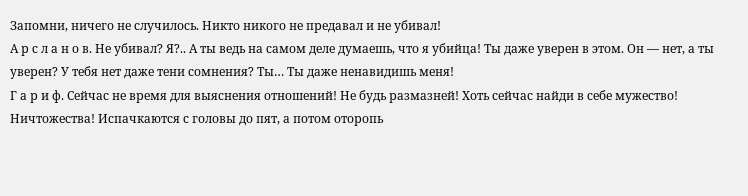Запомни, ничего не случилось. Никто никого не предавал и не убивал!
А р с л а н о в. Не убивал? Я?.. А ты ведь на самом деле думаешь, что я убийца! Ты даже уверен в этом. Он — нет, а ты уверен? У тебя нет даже тени сомнения? Ты… Ты даже ненавидишь меня!
Г а р и ф. Сейчас не время для выяснения отношений! Не будь размазней! Хоть сейчас найди в себе мужество! Ничтожества! Испачкаются с головы до пят, а потом оторопь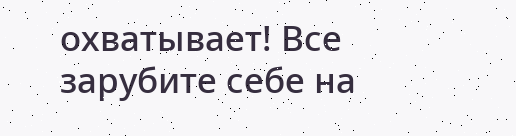охватывает! Все зарубите себе на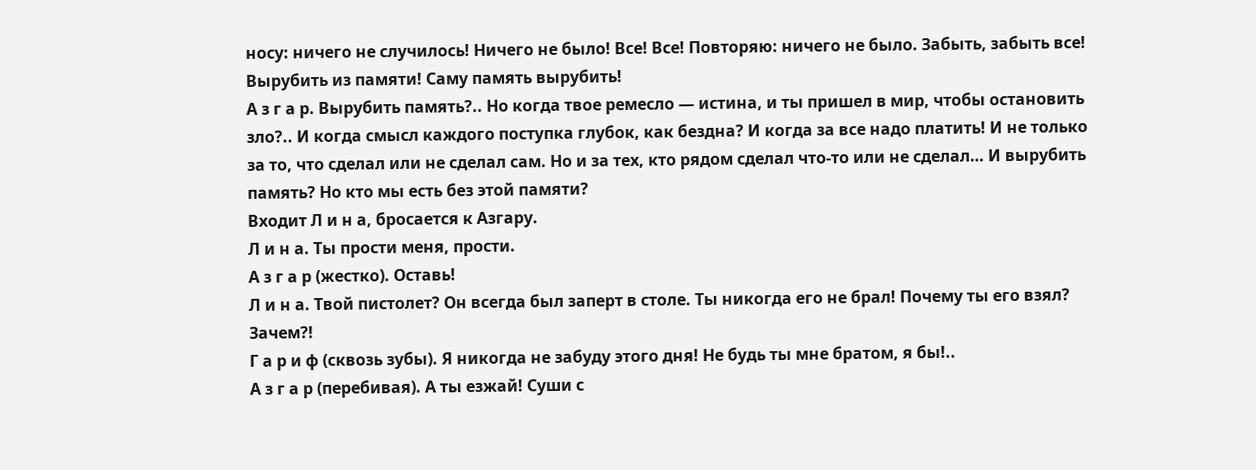носу: ничего не случилось! Ничего не было! Все! Все! Повторяю: ничего не было. Забыть, забыть все! Вырубить из памяти! Саму память вырубить!
А з г а р. Вырубить память?.. Но когда твое ремесло — истина, и ты пришел в мир, чтобы остановить зло?.. И когда смысл каждого поступка глубок, как бездна? И когда за все надо платить! И не только за то, что сделал или не сделал сам. Но и за тех, кто рядом сделал что-то или не сделал… И вырубить память? Но кто мы есть без этой памяти?
Входит Л и н а, бросается к Азгару.
Л и н а. Ты прости меня, прости.
А з г а р (жестко). Оставь!
Л и н а. Твой пистолет? Он всегда был заперт в столе. Ты никогда его не брал! Почему ты его взял? Зачем?!
Г а р и ф (сквозь зубы). Я никогда не забуду этого дня! Не будь ты мне братом, я бы!..
А з г а р (перебивая). А ты езжай! Суши с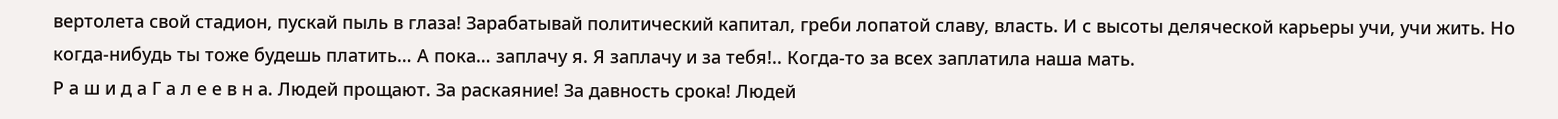вертолета свой стадион, пускай пыль в глаза! Зарабатывай политический капитал, греби лопатой славу, власть. И с высоты деляческой карьеры учи, учи жить. Но когда-нибудь ты тоже будешь платить… А пока… заплачу я. Я заплачу и за тебя!.. Когда-то за всех заплатила наша мать.
Р а ш и д а Г а л е е в н а. Людей прощают. За раскаяние! За давность срока! Людей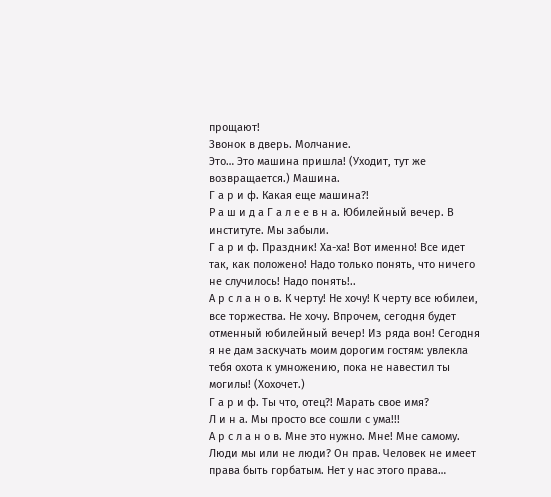прощают!
Звонок в дверь. Молчание.
Это… Это машина пришла! (Уходит, тут же возвращается.) Машина.
Г а р и ф. Какая еще машина?!
Р а ш и д а Г а л е е в н а. Юбилейный вечер. В институте. Мы забыли.
Г а р и ф. Праздник! Ха-ха! Вот именно! Все идет так, как положено! Надо только понять, что ничего не случилось! Надо понять!..
А р с л а н о в. К черту! Не хочу! К черту все юбилеи, все торжества. Не хочу. Впрочем, сегодня будет отменный юбилейный вечер! Из ряда вон! Сегодня я не дам заскучать моим дорогим гостям: увлекла тебя охота к умножению, пока не навестил ты могилы! (Хохочет.)
Г а р и ф. Ты что, отец?! Марать свое имя?
Л и н а. Мы просто все сошли с ума!!!
А р с л а н о в. Мне это нужно. Мне! Мне самому. Люди мы или не люди? Он прав. Человек не имеет права быть горбатым. Нет у нас этого права…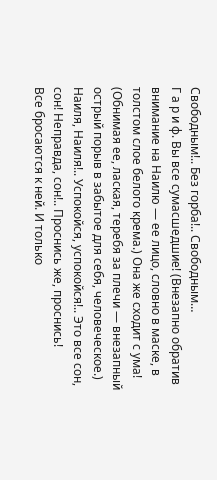Свободным!.. Без горба!.. Свободным…
Г а р и ф. Вы все сумасшедшие! (Внезапно обратив внимание на Наилю — ее лицо, словно в маске, в толстом слое белого крема.) Она же сходит с ума! (Обнимая ее, лаская, теребя за плечи — внезапный острый порыв в забытое для себя, человеческое.) Наиля, Наиля!.. Успокойся, успокойся!.. Это все сон, сон! Неправда, сон!.. Проснись же, проснись!
Все бросаются к ней. И только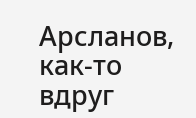Арсланов, как-то вдруг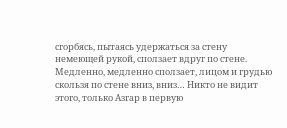сгорбясь, пытаясь удержаться за стену немеющей рукой, сползает вдруг по стене. Медленно, медленно сползает, лицом и грудью скользя по стене вниз, вниз… Никто не видит этого, только Азгар в первую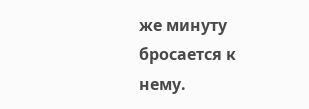же минуту бросается к нему.